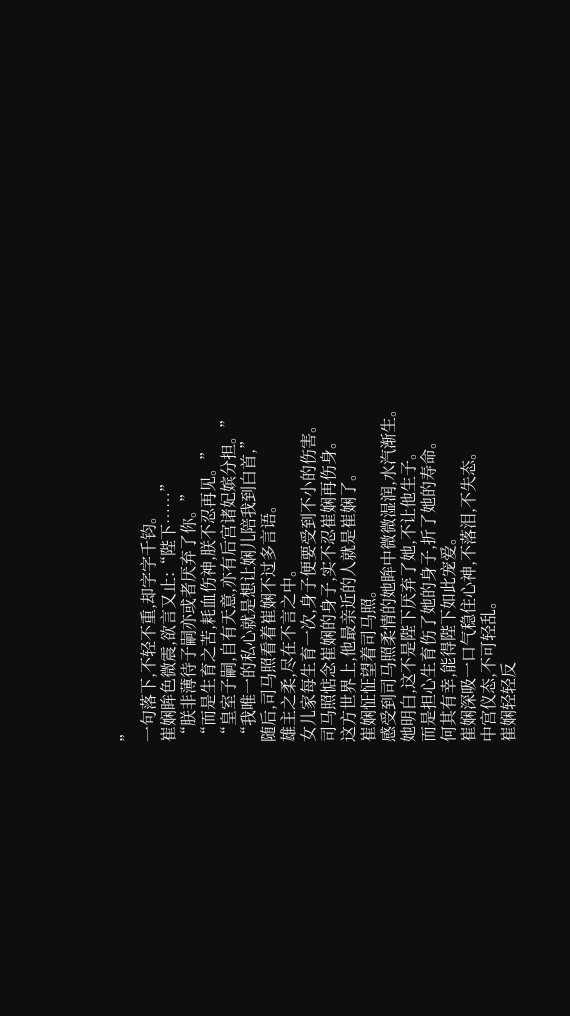”
一句落下,不轻不重,却字字千钧。
崔娴眸色微震,欲言又止:“陛下……”
“朕非薄待子嗣亦或者厌弃了你。”
“而是生育之苦,耗血伤神,朕不忍再见。”
“皇室子嗣,自有天意,亦有后宫诸妃嫔分担。”
“我唯一的私心就是想让娴儿陪我到白首,”
随后,司马照看着崔娴不过多言语。
雄主之柔,尽在不言之中。
女儿家每生育一次,身子便要受到不小的伤害。
司马照惦念崔娴的身子,实不忍崔娴再伤身。
这方世界上,他最亲近的人就是崔娴了。
崔娴怔怔望着司马照。
感受到司马照柔情的她眸中微微湿润,水汽渐生。
她明白,这不是陛下厌弃了她,不让他生子。
而是担心生育伤了她的身子,折了她的寿命。
何其有幸,能得陛下如此宠爱。
崔娴深吸一口气稳住心神,不落泪,不失态。
中宫仪态,不可轻乱。
崔娴轻轻反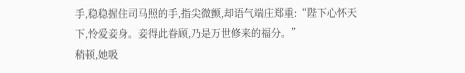手,稳稳握住司马照的手,指尖微颤,却语气端庄郑重:“陛下心怀天下,怜爱妾身。妾得此眷顾,乃是万世修来的福分。”
稍顿,她吸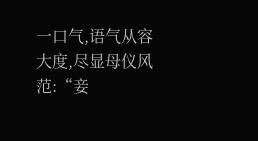一口气,语气从容大度,尽显母仪风范:“妾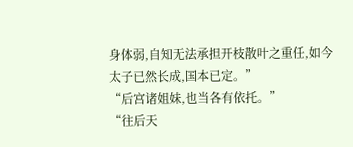身体弱,自知无法承担开枝散叶之重任,如今太子已然长成,国本已定。”
“后宫诸姐妹,也当各有依托。”
“往后天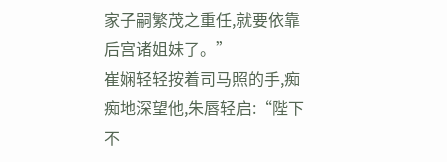家子嗣繁茂之重任,就要依靠后宫诸姐妹了。”
崔娴轻轻按着司马照的手,痴痴地深望他,朱唇轻启:“陛下不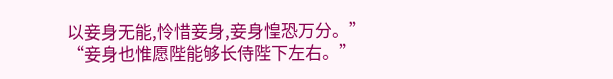以妾身无能,怜惜妾身,妾身惶恐万分。”
“妾身也惟愿陛能够长侍陛下左右。”